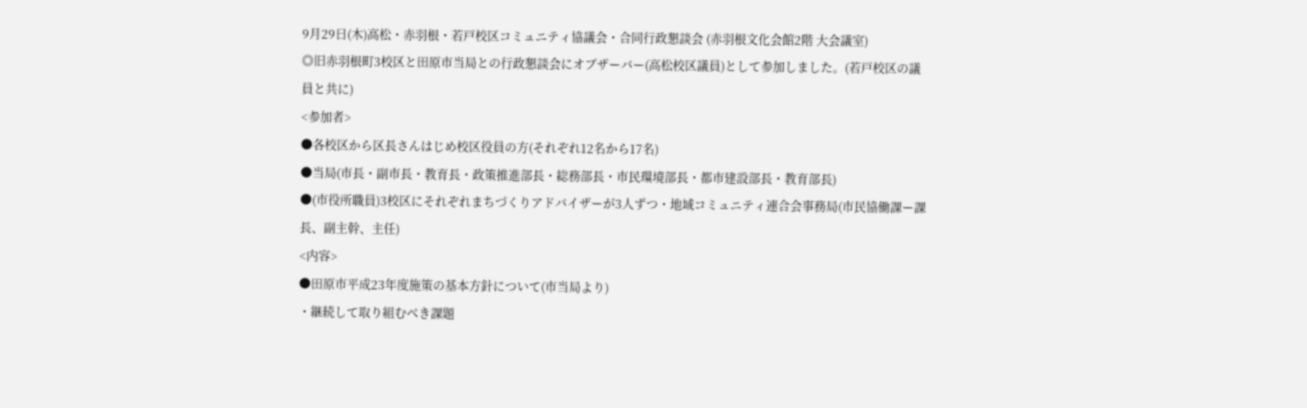9月29日(木)高松・赤羽根・若戸校区コミュニティ協議会・合同行政懇談会 (赤羽根文化会館2階 大会議室)
◎旧赤羽根町3校区と田原市当局との行政懇談会にオブザーバー(高松校区議員)として参加しました。(若戸校区の議員と共に)
<参加者>
●各校区から区長さんはじめ校区役員の方(それぞれ12名から17名)
●当局(市長・副市長・教育長・政策推進部長・総務部長・市民環境部長・都市建設部長・教育部長)
●(市役所職員)3校区にそれぞれまちづくりアドバイザーが3人ずつ・地域コミュニティ連合会事務局(市民協働課ー課長、副主幹、主任)
<内容>
●田原市平成23年度施策の基本方針について(市当局より)
・継続して取り組むべき課題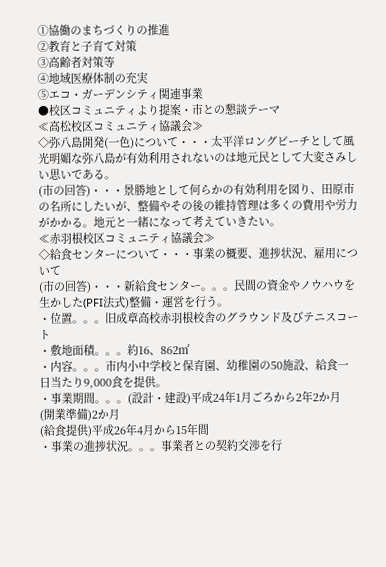①協働のまちづくりの推進
②教育と子育て対策
③高齢者対策等
④地域医療体制の充実
⑤エコ・ガーデンシティ関連事業
●校区コミュニティより提案・市との懇談テーマ
≪高松校区コミュニティ協議会≫
◇弥八島開発(一色)について・・・太平洋ロングビーチとして風光明媚な弥八島が有効利用されないのは地元民として大変さみしい思いである。
(市の回答)・・・景勝地として何らかの有効利用を図り、田原市の名所にしたいが、整備やその後の維持管理は多くの費用や労力がかかる。地元と一緒になって考えていきたい。
≪赤羽根校区コミュニティ協議会≫
◇給食センターについて・・・事業の概要、進捗状況、雇用について
(市の回答)・・・新給食センター。。。民間の資金やノウハウを生かした(PFI法式)整備・運営を行う。
・位置。。。旧成章高校赤羽根校舎のグラウンド及びテニスコート
・敷地面積。。。約16、862㎡
・内容。。。市内小中学校と保育園、幼稚園の50施設、給食一日当たり9,000食を提供。
・事業期間。。。(設計・建設)平成24年1月ごろから2年2か月
(開業準備)2か月
(給食提供)平成26年4月から15年間
・事業の進捗状況。。。事業者との契約交渉を行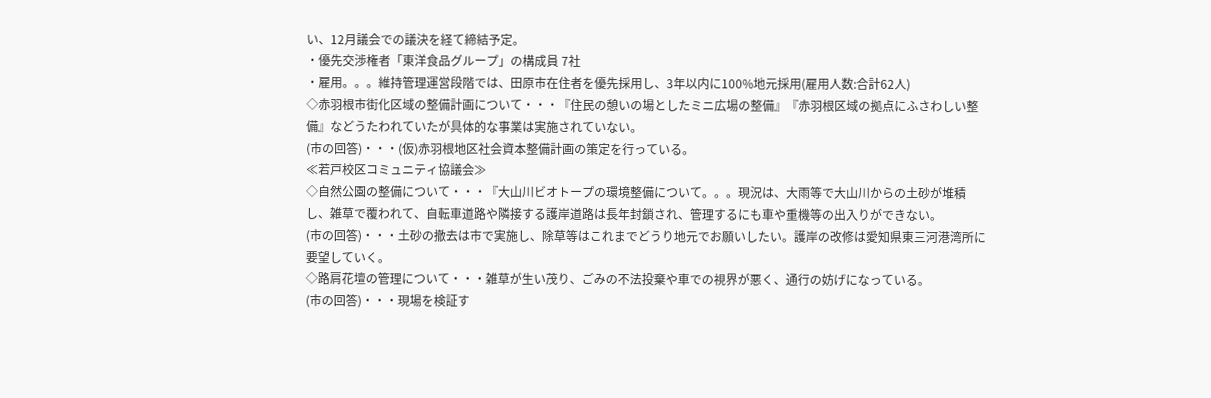い、12月議会での議決を経て締結予定。
・優先交渉権者「東洋食品グループ」の構成員 7社
・雇用。。。維持管理運営段階では、田原市在住者を優先採用し、3年以内に100%地元採用(雇用人数:合計62人)
◇赤羽根市街化区域の整備計画について・・・『住民の憩いの場としたミニ広場の整備』『赤羽根区域の拠点にふさわしい整備』などうたわれていたが具体的な事業は実施されていない。
(市の回答)・・・(仮)赤羽根地区社会資本整備計画の策定を行っている。
≪若戸校区コミュニティ協議会≫
◇自然公園の整備について・・・『大山川ビオトープの環境整備について。。。現況は、大雨等で大山川からの土砂が堆積し、雑草で覆われて、自転車道路や隣接する護岸道路は長年封鎖され、管理するにも車や重機等の出入りができない。
(市の回答)・・・土砂の撤去は市で実施し、除草等はこれまでどうり地元でお願いしたい。護岸の改修は愛知県東三河港湾所に要望していく。
◇路肩花壇の管理について・・・雑草が生い茂り、ごみの不法投棄や車での視界が悪く、通行の妨げになっている。
(市の回答)・・・現場を検証す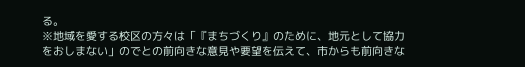る。
※地域を愛する校区の方々は「『まちづくり』のために、地元として協力をおしまない」のでとの前向きな意見や要望を伝えて、市からも前向きな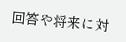回答や将来に対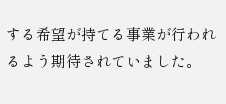する希望が持てる事業が行われるよう期待されていました。